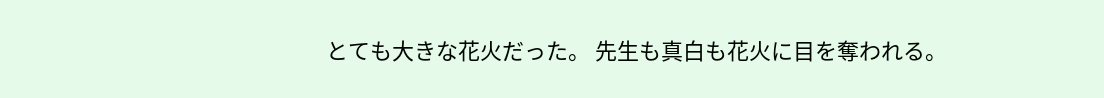とても大きな花火だった。 先生も真白も花火に目を奪われる。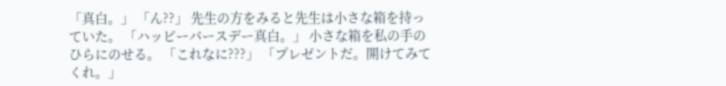「真白。」 「ん??」 先生の方をみると先生は小さな箱を持っていた。 「ハッピーバースデー真白。」 小さな箱を私の手のひらにのせる。 「これなに???」 「プレゼントだ。開けてみてくれ。」